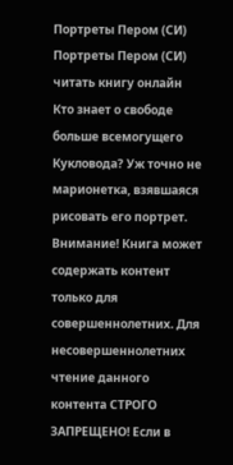Портреты Пером (СИ)
Портреты Пером (СИ) читать книгу онлайн
Кто знает о свободе больше всемогущего Кукловода? Уж точно не марионетка, взявшаяся рисовать его портрет.
Внимание! Книга может содержать контент только для совершеннолетних. Для несовершеннолетних чтение данного контента СТРОГО ЗАПРЕЩЕНО! Если в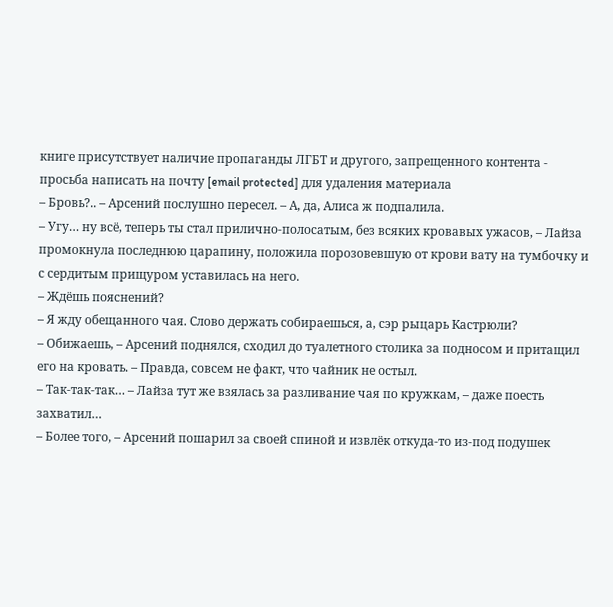книге присутствует наличие пропаганды ЛГБТ и другого, запрещенного контента - просьба написать на почту [email protected] для удаления материала
– Бровь?.. – Арсений послушно пересел. – А, да, Алиса ж подпалила.
– Угу… ну всё, теперь ты стал прилично-полосатым, без всяких кровавых ужасов, – Лайза промокнула последнюю царапину, положила порозовевшую от крови вату на тумбочку и с сердитым прищуром уставилась на него.
– Ждёшь пояснений?
– Я жду обещанного чая. Слово держать собираешься, а, сэр рыцарь Кастрюли?
– Обижаешь, – Арсений поднялся, сходил до туалетного столика за подносом и притащил его на кровать. – Правда, совсем не факт, что чайник не остыл.
– Так-так-так… – Лайза тут же взялась за разливание чая по кружкам, – даже поесть захватил…
– Более того, – Арсений пошарил за своей спиной и извлёк откуда-то из-под подушек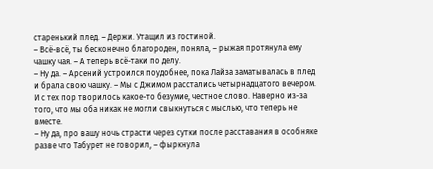старенький плед. – Держи. Утащил из гостиной.
– Всё-всё, ты бесконечно благороден, поняла, – рыжая протянула ему чашку чая. – А теперь всё-таки по делу.
– Ну да. – Арсений устроился поудобнее, пока Лайза заматывалась в плед и брала свою чашку. – Мы с Джимом расстались четырнадцатого вечером. И с тех пор творилось какое-то безумие, честное слово. Наверно из-за того, что мы оба никак не могли свыкнуться с мыслью, что теперь не вместе.
– Ну да, про вашу ночь страсти через сутки после расставания в особняке разве что Табурет не говорил, – фыркнула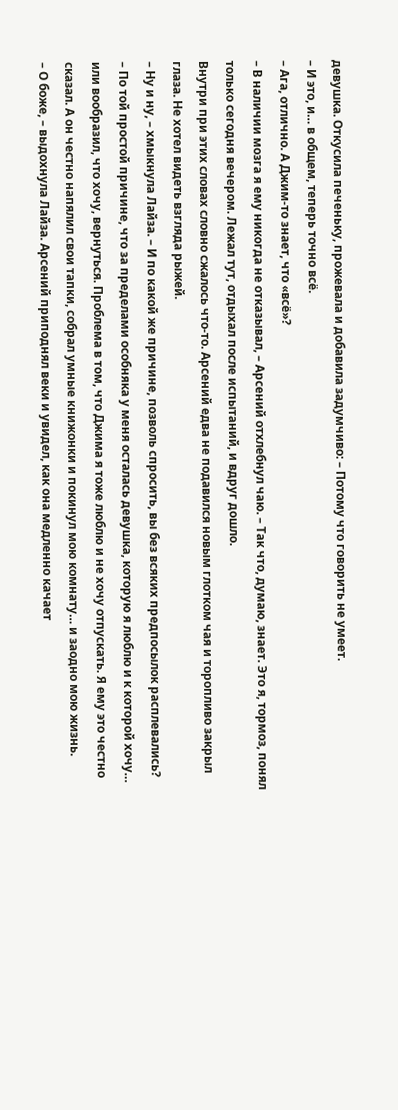девушка. Откусила печеньку, прожевала и добавила задумчиво: – Потому что говорить не умеет.
– И это, и… в общем, теперь точно всё.
– Ага, отлично. А Джим-то знает, что «всё»?
– В наличии мозга я ему никогда не отказывал, – Арсений отхлебнул чаю. – Так что, думаю, знает. Это я, тормоз, понял только сегодня вечером. Лежал тут, отдыхал после испытаний, и вдруг дошло.
Внутри при этих словах словно сжалось что-то. Арсений едва не подавился новым глотком чая и торопливо закрыл глаза. Не хотел видеть взгляда рыжей.
– Ну и ну, – хмыкнула Лайза. – И по какой же причине, позволь спросить, вы без всяких предпосылок расплевались?
– По той простой причине, что за пределами особняка у меня осталась девушка, которую я люблю и к которой хочу… или вообразил, что хочу, вернуться. Проблема в том, что Джима я тоже люблю и не хочу отпускать. Я ему это честно сказал. А он честно напялил свои тапки, собрал умные книжонки и покинул мою комнату… и заодно мою жизнь.
– О боже, – выдохнула Лайза. Арсений приподнял веки и увидел, как она медленно качает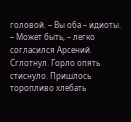головой. – Вы оба – идиоты.
– Может быть, – легко согласился Арсений. Сглотнул. Горло опять стиснуло. Пришлось торопливо хлебать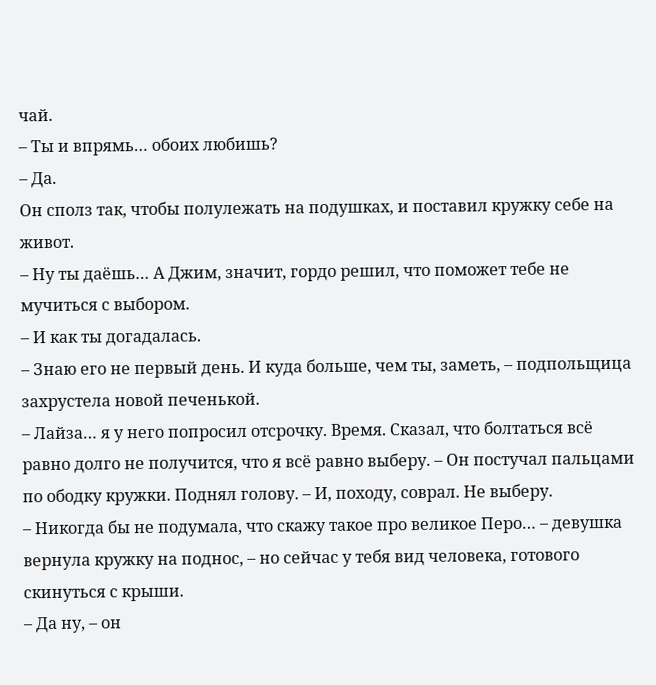чай.
– Ты и впрямь… обоих любишь?
– Да.
Он сполз так, чтобы полулежать на подушках, и поставил кружку себе на живот.
– Ну ты даёшь… А Джим, значит, гордо решил, что поможет тебе не мучиться с выбором.
– И как ты догадалась.
– Знаю его не первый день. И куда больше, чем ты, заметь, – подпольщица захрустела новой печенькой.
– Лайза… я у него попросил отсрочку. Время. Сказал, что болтаться всё равно долго не получится, что я всё равно выберу. – Он постучал пальцами по ободку кружки. Поднял голову. – И, походу, соврал. Не выберу.
– Никогда бы не подумала, что скажу такое про великое Перо… – девушка вернула кружку на поднос, – но сейчас у тебя вид человека, готового скинуться с крыши.
– Да ну, – он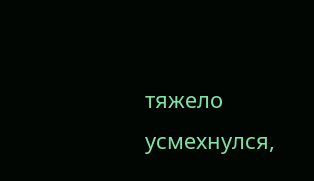тяжело усмехнулся,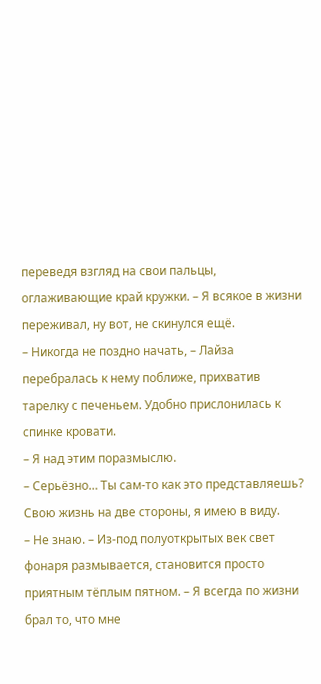переведя взгляд на свои пальцы, оглаживающие край кружки. – Я всякое в жизни переживал, ну вот, не скинулся ещё.
– Никогда не поздно начать, – Лайза перебралась к нему поближе, прихватив тарелку с печеньем. Удобно прислонилась к спинке кровати.
– Я над этим поразмыслю.
– Серьёзно… Ты сам-то как это представляешь? Свою жизнь на две стороны, я имею в виду.
– Не знаю. – Из-под полуоткрытых век свет фонаря размывается, становится просто приятным тёплым пятном. – Я всегда по жизни брал то, что мне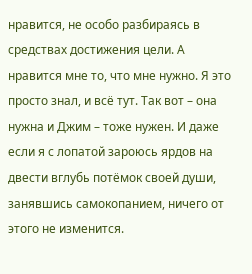нравится, не особо разбираясь в средствах достижения цели. А нравится мне то, что мне нужно. Я это просто знал, и всё тут. Так вот – она нужна и Джим – тоже нужен. И даже если я с лопатой зароюсь ярдов на двести вглубь потёмок своей души, занявшись самокопанием, ничего от этого не изменится.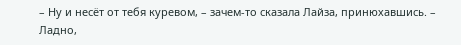– Ну и несёт от тебя куревом, – зачем-то сказала Лайза, принюхавшись. – Ладно,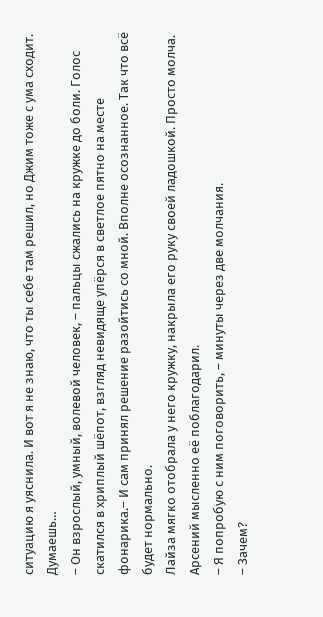ситуацию я уяснила. И вот я не знаю, что ты себе там решил, но Джим тоже с ума сходит. Думаешь…
– Он взрослый, умный, волевой человек, – пальцы сжались на кружке до боли. Голос скатился в хриплый шёпот, взгляд невидяще упёрся в светлое пятно на месте фонарика.– И сам принял решение разойтись со мной. Вполне осознанное. Так что всё будет нормально.
Лайза мягко отобрала у него кружку, накрыла его руку своей ладошкой. Просто молча. Арсений мысленно её поблагодарил.
– Я попробую с ним поговорить, – минуты через две молчания.
– Зачем?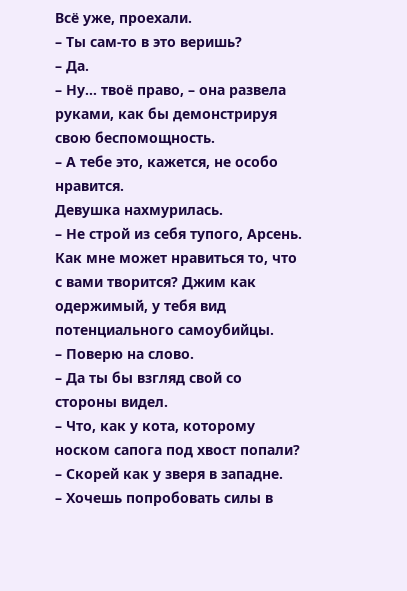Всё уже, проехали.
– Ты сам-то в это веришь?
– Да.
– Ну… твоё право, – она развела руками, как бы демонстрируя свою беспомощность.
– А тебе это, кажется, не особо нравится.
Девушка нахмурилась.
– Не строй из себя тупого, Арсень. Как мне может нравиться то, что с вами творится? Джим как одержимый, у тебя вид потенциального самоубийцы.
– Поверю на слово.
– Да ты бы взгляд свой со стороны видел.
– Что, как у кота, которому носком сапога под хвост попали?
– Скорей как у зверя в западне.
– Хочешь попробовать силы в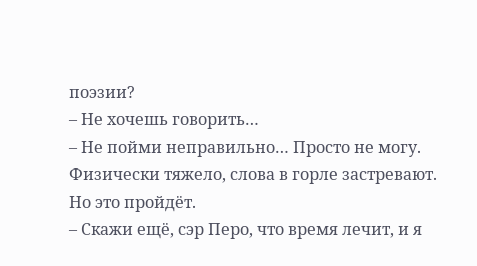поэзии?
– Не хочешь говорить…
– Не пойми неправильно… Просто не могу. Физически тяжело, слова в горле застревают. Но это пройдёт.
– Скажи ещё, сэр Перо, что время лечит, и я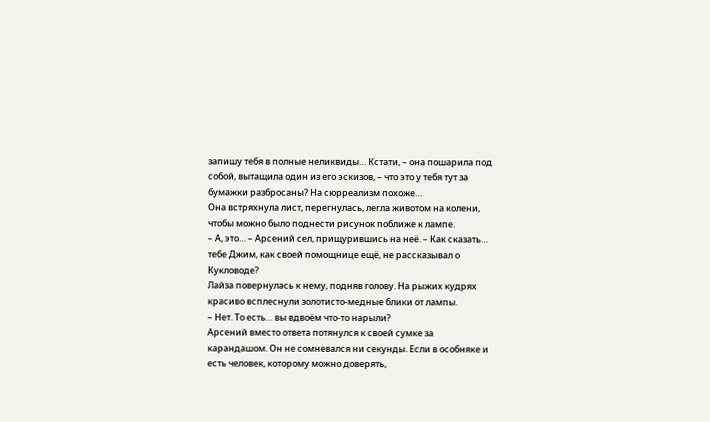запишу тебя в полные неликвиды… Кстати, – она пошарила под собой, вытащила один из его эскизов, – что это у тебя тут за бумажки разбросаны? На сюрреализм похоже…
Она встряхнула лист, перегнулась, легла животом на колени, чтобы можно было поднести рисунок поближе к лампе.
– А, это… – Арсений сел, прищурившись на неё. – Как сказать… тебе Джим, как своей помощнице ещё, не рассказывал о Кукловоде?
Лайза повернулась к нему, подняв голову. На рыжих кудрях красиво всплеснули золотисто-медные блики от лампы.
– Нет. То есть… вы вдвоём что-то нарыли?
Арсений вместо ответа потянулся к своей сумке за карандашом. Он не сомневался ни секунды. Если в особняке и есть человек, которому можно доверять,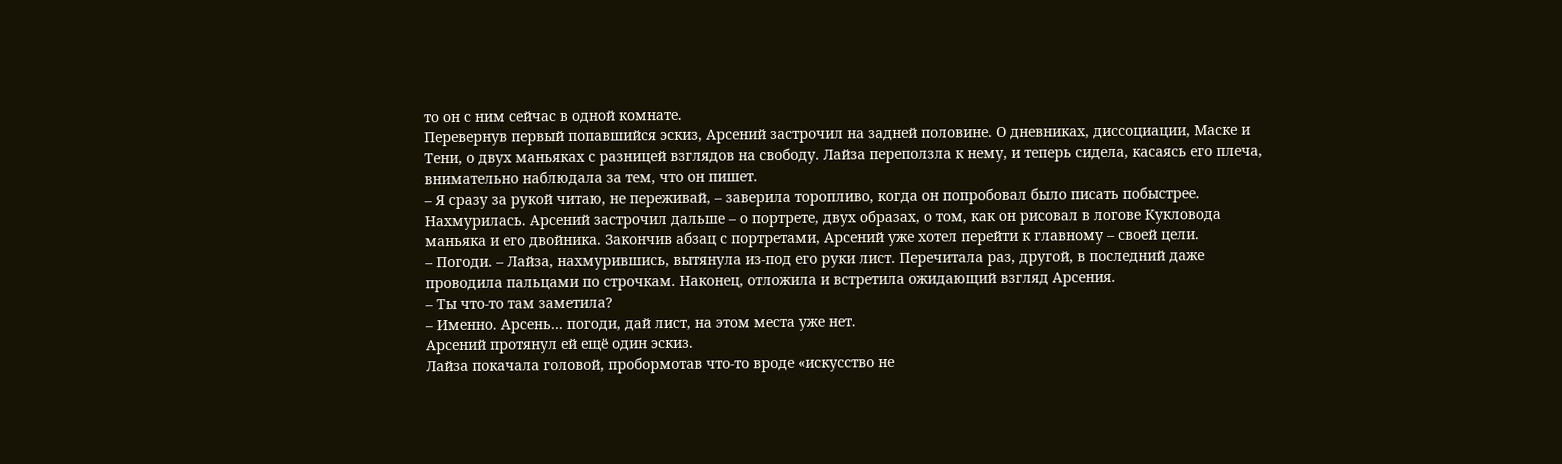то он с ним сейчас в одной комнате.
Перевернув первый попавшийся эскиз, Арсений застрочил на задней половине. О дневниках, диссоциации, Маске и Тени, о двух маньяках с разницей взглядов на свободу. Лайза переползла к нему, и теперь сидела, касаясь его плеча, внимательно наблюдала за тем, что он пишет.
– Я сразу за рукой читаю, не переживай, – заверила торопливо, когда он попробовал было писать побыстрее. Нахмурилась. Арсений застрочил дальше – о портрете, двух образах, о том, как он рисовал в логове Кукловода маньяка и его двойника. Закончив абзац с портретами, Арсений уже хотел перейти к главному – своей цели.
– Погоди. – Лайза, нахмурившись, вытянула из-под его руки лист. Перечитала раз, другой, в последний даже проводила пальцами по строчкам. Наконец, отложила и встретила ожидающий взгляд Арсения.
– Ты что-то там заметила?
– Именно. Арсень… погоди, дай лист, на этом места уже нет.
Арсений протянул ей ещё один эскиз.
Лайза покачала головой, пробормотав что-то вроде «искусство не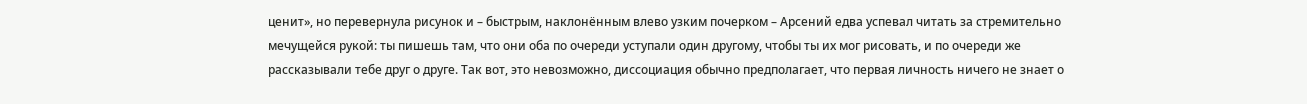ценит», но перевернула рисунок и – быстрым, наклонённым влево узким почерком – Арсений едва успевал читать за стремительно мечущейся рукой: ты пишешь там, что они оба по очереди уступали один другому, чтобы ты их мог рисовать, и по очереди же рассказывали тебе друг о друге. Так вот, это невозможно, диссоциация обычно предполагает, что первая личность ничего не знает о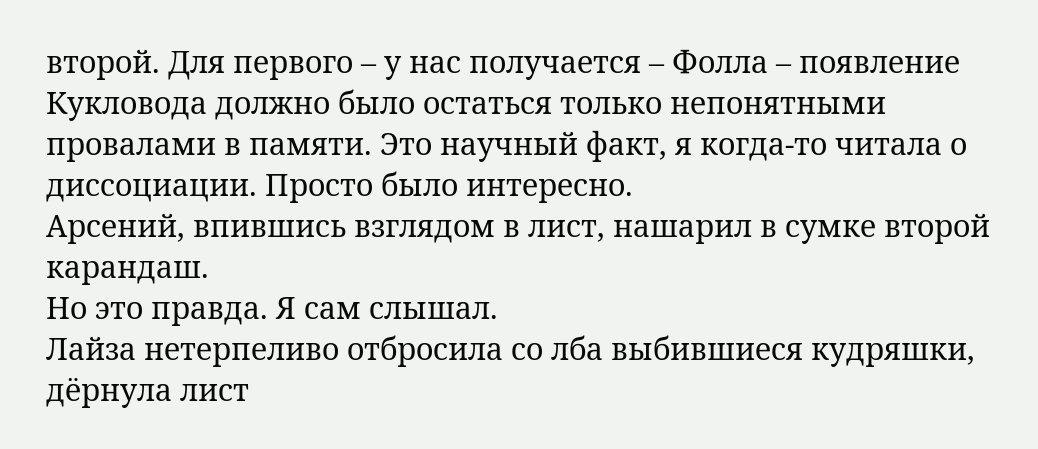второй. Для первого – у нас получается – Фолла – появление Кукловода должно было остаться только непонятными провалами в памяти. Это научный факт, я когда-то читала о диссоциации. Просто было интересно.
Арсений, впившись взглядом в лист, нашарил в сумке второй карандаш.
Но это правда. Я сам слышал.
Лайза нетерпеливо отбросила со лба выбившиеся кудряшки, дёрнула лист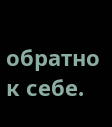обратно к себе.